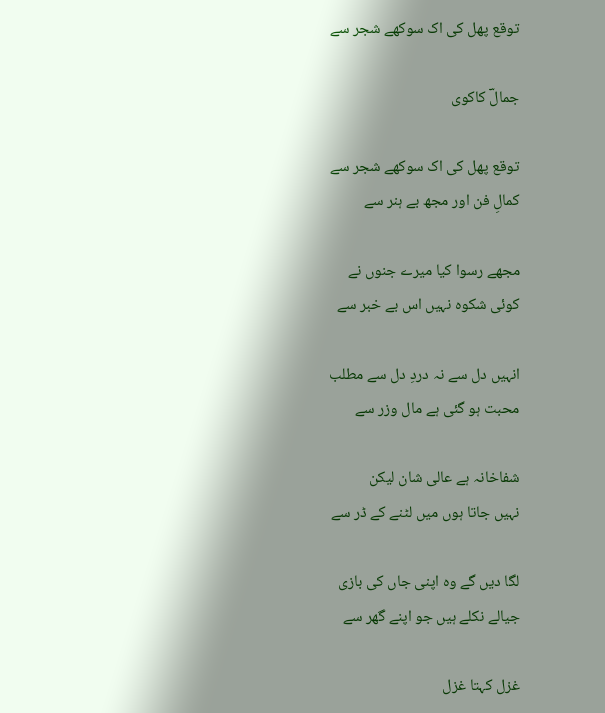توقع پھل کی اک سوکھے شجر سے

جمالؔ کاکوی

توقع پھل کی اک سوکھے شجر سے
کمالِ فن اور مجھ بے ہنر سے

مجھے رسوا کیا میرے جنوں نے
کوئی شکوہ نہیں اس بے خبر سے

انہیں دل سے نہ دردِ دل سے مطلب
محبت ہو گئی ہے مال وزر سے

شفاخانہ ہے عالی شان لیکن
نہیں جاتا ہوں میں لٹنے کے ڈر سے

لگا دیں گے وہ اپنی جاں کی بازی
جیالے نکلے ہیں جو اپنے گھر سے

غزل کہتا غزل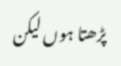پڑھتا ہوں لیکن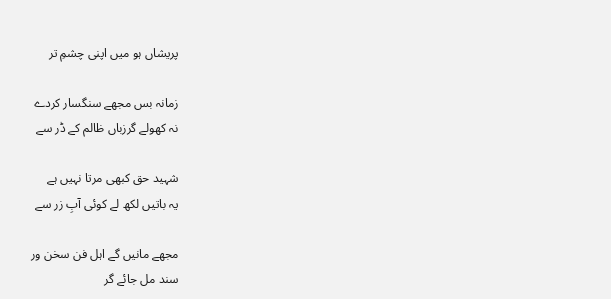پریشاں ہو میں اپنی چشمِ تر

زمانہ بس مجھے سنگسار کردے
نہ کھولے گرزباں ظالم کے ڈر سے

شہید حق کبھی مرتا نہیں ہے
یہ باتیں لکھ لے کوئی آبِ زر سے

مجھے مانیں گے اہل فن سخن ور
سند مل جائے گر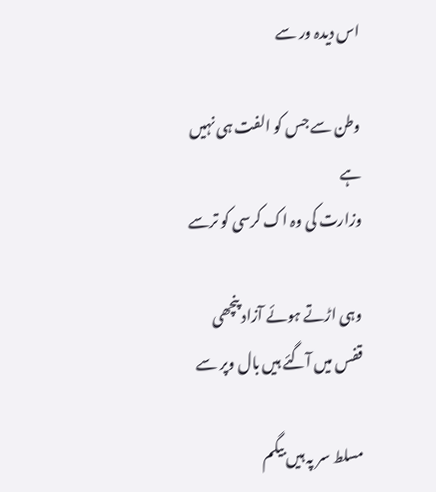اس دیدہ ور سے

وطن سے جس کو الفت ہی نہیں ہے
وزارت کی وہ اک کرسی کو ترسے

وہی اڑتے ہوئے آزاد پنچھی
قفس میں آگئے ہیں بال وپر سے

مسلط سر پہ ہیں بیگم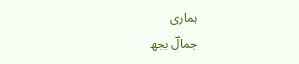ہماری
جمالؔ بجھ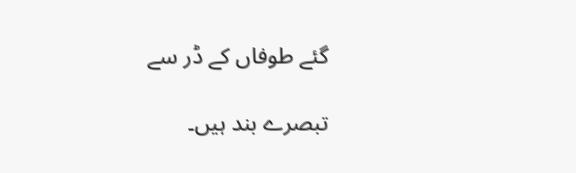گئے طوفاں کے ڈر سے

تبصرے بند ہیں۔